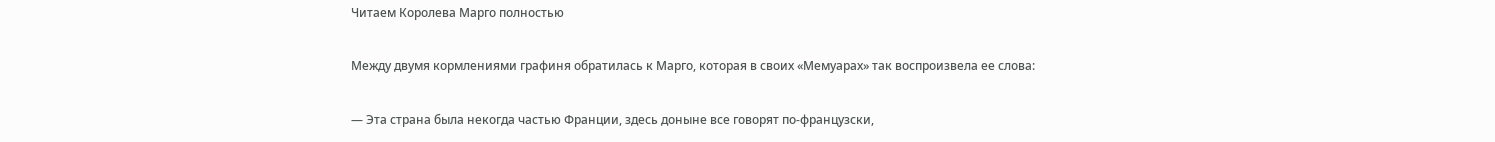Читаем Королева Марго полностью

Между двумя кормлениями графиня обратилась к Марго, которая в своих «Мемуарах» так воспроизвела ее слова:

— Эта страна была некогда частью Франции, здесь доныне все говорят по-французски,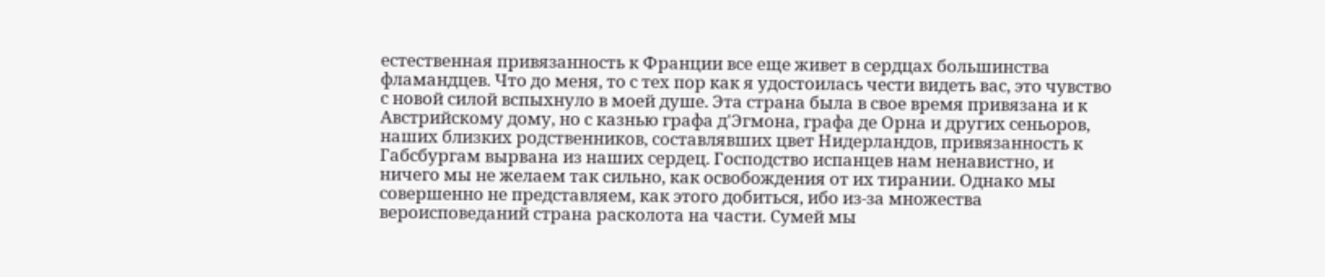естественная привязанность к Франции все еще живет в сердцах большинства фламандцев. Что до меня, то с тех пор как я удостоилась чести видеть вас, это чувство с новой силой вспыхнуло в моей душе. Эта страна была в свое время привязана и к Австрийскому дому, но с казнью графа д'Эгмона, графа де Орна и других сеньоров, наших близких родственников, составлявших цвет Нидерландов, привязанность к Габсбургам вырвана из наших сердец. Господство испанцев нам ненавистно, и ничего мы не желаем так сильно, как освобождения от их тирании. Однако мы совершенно не представляем, как этого добиться, ибо из-за множества вероисповеданий страна расколота на части. Сумей мы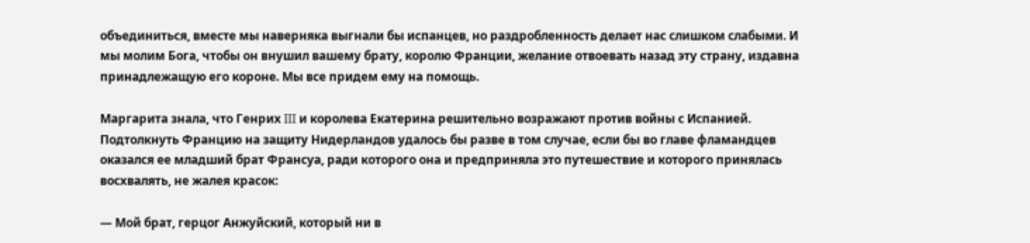объединиться, вместе мы наверняка выгнали бы испанцев, но раздробленность делает нас слишком слабыми. И мы молим Бога, чтобы он внушил вашему брату, королю Франции, желание отвоевать назад эту страну, издавна принадлежащую его короне. Мы все придем ему на помощь.

Маргарита знала, что Генрих III и королева Екатерина решительно возражают против войны с Испанией. Подтолкнуть Францию на защиту Нидерландов удалось бы разве в том случае, если бы во главе фламандцев оказался ее младший брат Франсуа, ради которого она и предприняла это путешествие и которого принялась восхвалять, не жалея красок:

— Мой брат, герцог Анжуйский, который ни в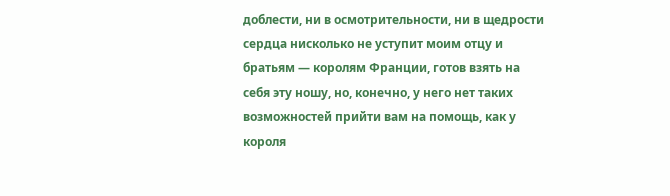доблести, ни в осмотрительности, ни в щедрости сердца нисколько не уступит моим отцу и братьям — королям Франции, готов взять на себя эту ношу, но, конечно, у него нет таких возможностей прийти вам на помощь, как у короля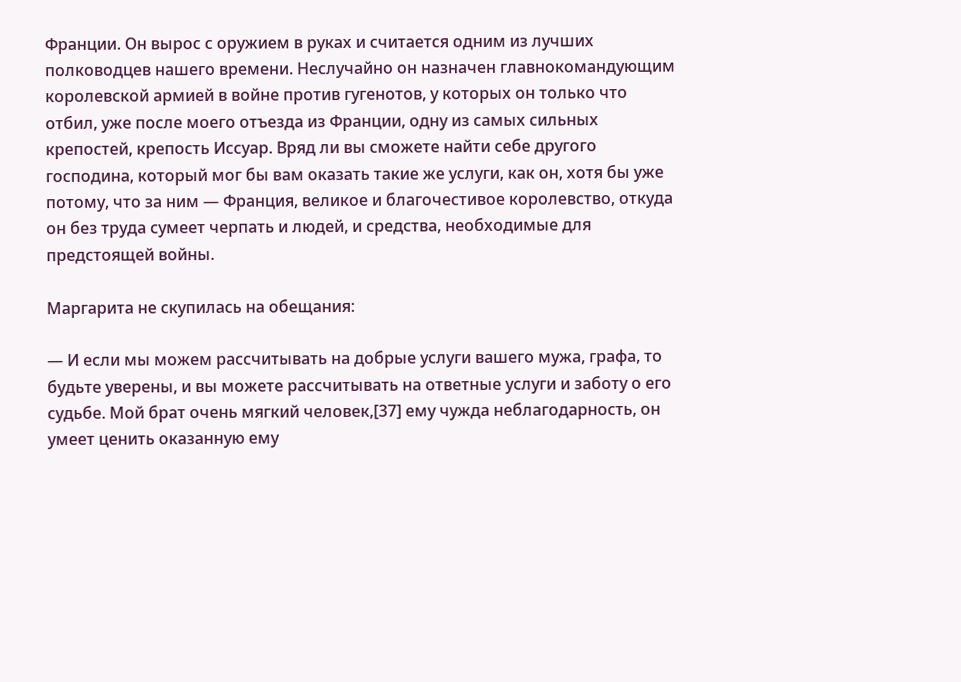Франции. Он вырос с оружием в руках и считается одним из лучших полководцев нашего времени. Неслучайно он назначен главнокомандующим королевской армией в войне против гугенотов, у которых он только что отбил, уже после моего отъезда из Франции, одну из самых сильных крепостей, крепость Иссуар. Вряд ли вы сможете найти себе другого господина, который мог бы вам оказать такие же услуги, как он, хотя бы уже потому, что за ним — Франция, великое и благочестивое королевство, откуда он без труда сумеет черпать и людей, и средства, необходимые для предстоящей войны.

Маргарита не скупилась на обещания:

— И если мы можем рассчитывать на добрые услуги вашего мужа, графа, то будьте уверены, и вы можете рассчитывать на ответные услуги и заботу о его судьбе. Мой брат очень мягкий человек,[37] ему чужда неблагодарность, он умеет ценить оказанную ему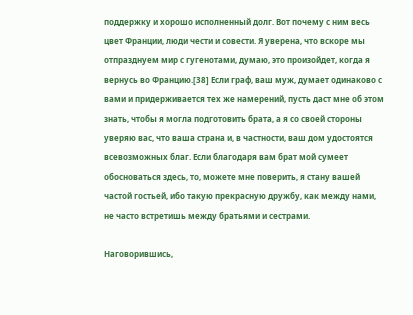поддержку и хорошо исполненный долг. Вот почему с ним весь цвет Франции, люди чести и совести. Я уверена, что вскоре мы отпразднуем мир с гугенотами, думаю, это произойдет, когда я вернусь во Францию.[38] Если граф, ваш муж, думает одинаково с вами и придерживается тех же намерений, пусть даст мне об этом знать, чтобы я могла подготовить брата, а я со своей стороны уверяю вас, что ваша страна и, в частности, ваш дом удостоятся всевозможных благ. Если благодаря вам брат мой сумеет обосноваться здесь, то, можете мне поверить, я стану вашей частой гостьей, ибо такую прекрасную дружбу, как между нами, не часто встретишь между братьями и сестрами.

Наговорившись,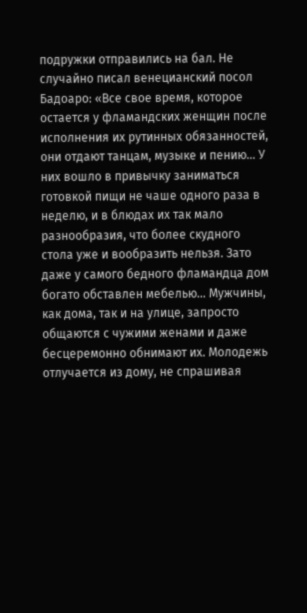подружки отправились на бал. Не случайно писал венецианский посол Бадоаро: «Все свое время, которое остается у фламандских женщин после исполнения их рутинных обязанностей, они отдают танцам, музыке и пению… У них вошло в привычку заниматься готовкой пищи не чаше одного раза в неделю, и в блюдах их так мало разнообразия, что более скудного стола уже и вообразить нельзя. Зато даже у самого бедного фламандца дом богато обставлен мебелью… Мужчины, как дома, так и на улице, запросто общаются с чужими женами и даже бесцеремонно обнимают их. Молодежь отлучается из дому, не спрашивая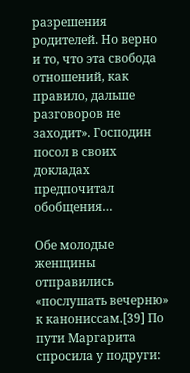разрешения родителей. Но верно и то, что эта свобода отношений, как правило, дальше разговоров не заходит». Господин посол в своих докладах предпочитал обобщения…

Обе молодые женщины отправились «послушать вечерню» к канониссам.[39] По пути Маргарита спросила у подруги: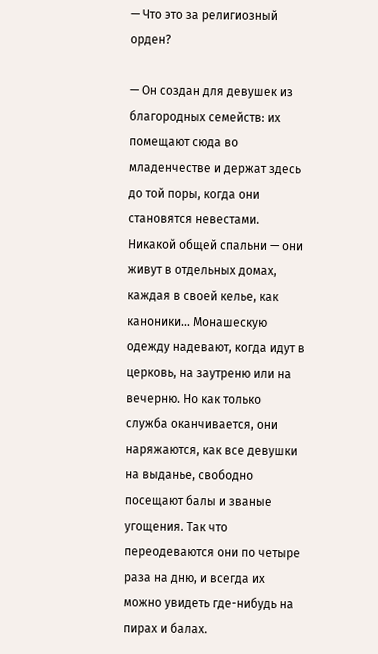— Что это за религиозный орден?

— Он создан для девушек из благородных семейств: их помещают сюда во младенчестве и держат здесь до той поры, когда они становятся невестами. Никакой общей спальни — они живут в отдельных домах, каждая в своей келье, как каноники… Монашескую одежду надевают, когда идут в церковь, на заутреню или на вечерню. Но как только служба оканчивается, они наряжаются, как все девушки на выданье, свободно посещают балы и званые угощения. Так что переодеваются они по четыре раза на дню, и всегда их можно увидеть где-нибудь на пирах и балах.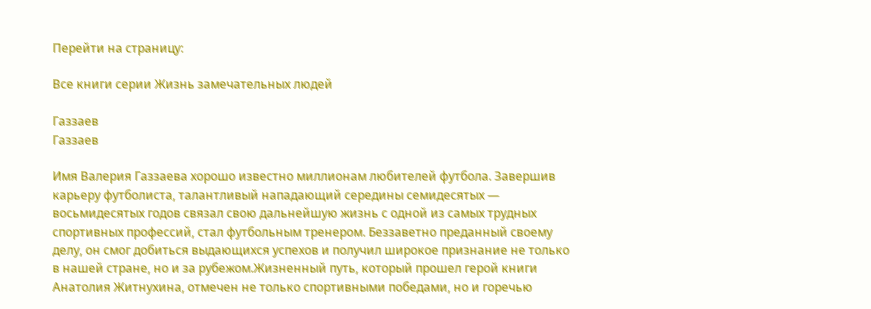Перейти на страницу:

Все книги серии Жизнь замечательных людей

Газзаев
Газзаев

Имя Валерия Газзаева хорошо известно миллионам любителей футбола. Завершив карьеру футболиста, талантливый нападающий середины семидесятых — восьмидесятых годов связал свою дальнейшую жизнь с одной из самых трудных спортивных профессий, стал футбольным тренером. Беззаветно преданный своему делу, он смог добиться выдающихся успехов и получил широкое признание не только в нашей стране, но и за рубежом.Жизненный путь, который прошел герой книги Анатолия Житнухина, отмечен не только спортивными победами, но и горечью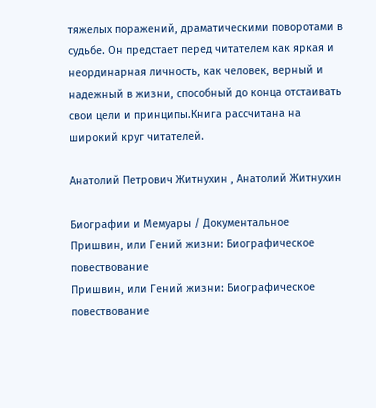тяжелых поражений, драматическими поворотами в судьбе. Он предстает перед читателем как яркая и неординарная личность, как человек, верный и надежный в жизни, способный до конца отстаивать свои цели и принципы.Книга рассчитана на широкий круг читателей.

Анатолий Петрович Житнухин , Анатолий Житнухин

Биографии и Мемуары / Документальное
Пришвин, или Гений жизни: Биографическое повествование
Пришвин, или Гений жизни: Биографическое повествование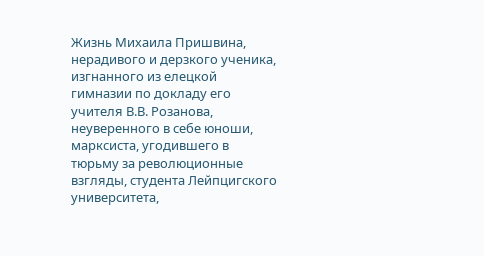Жизнь Михаила Пришвина, нерадивого и дерзкого ученика, изгнанного из елецкой гимназии по докладу его учителя В.В. Розанова, неуверенного в себе юноши, марксиста, угодившего в тюрьму за революционные взгляды, студента Лейпцигского университета,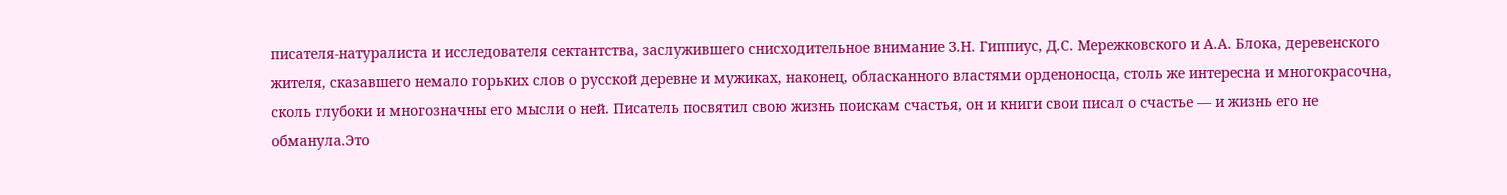писателя-натуралиста и исследователя сектантства, заслужившего снисходительное внимание З.Н. Гиппиус, Д.С. Мережковского и А.А. Блока, деревенского жителя, сказавшего немало горьких слов о русской деревне и мужиках, наконец, обласканного властями орденоносца, столь же интересна и многокрасочна, сколь глубоки и многозначны его мысли о ней. Писатель посвятил свою жизнь поискам счастья, он и книги свои писал о счастье — и жизнь его не обманула.Это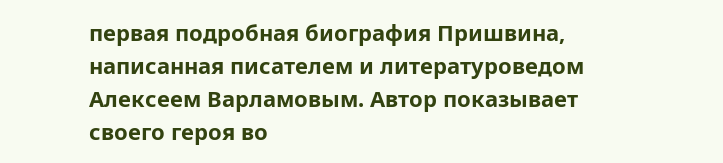первая подробная биография Пришвина, написанная писателем и литературоведом Алексеем Варламовым. Автор показывает своего героя во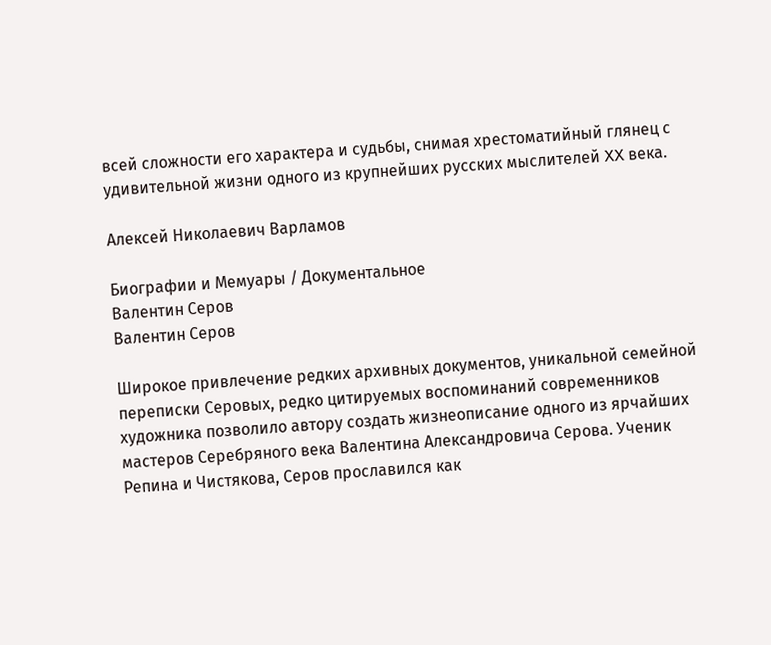всей сложности его характера и судьбы, снимая хрестоматийный глянец с удивительной жизни одного из крупнейших русских мыслителей XX века.

Алексей Николаевич Варламов

Биографии и Мемуары / Документальное
Валентин Серов
Валентин Серов

Широкое привлечение редких архивных документов, уникальной семейной переписки Серовых, редко цитируемых воспоминаний современников художника позволило автору создать жизнеописание одного из ярчайших мастеров Серебряного века Валентина Александровича Серова. Ученик Репина и Чистякова, Серов прославился как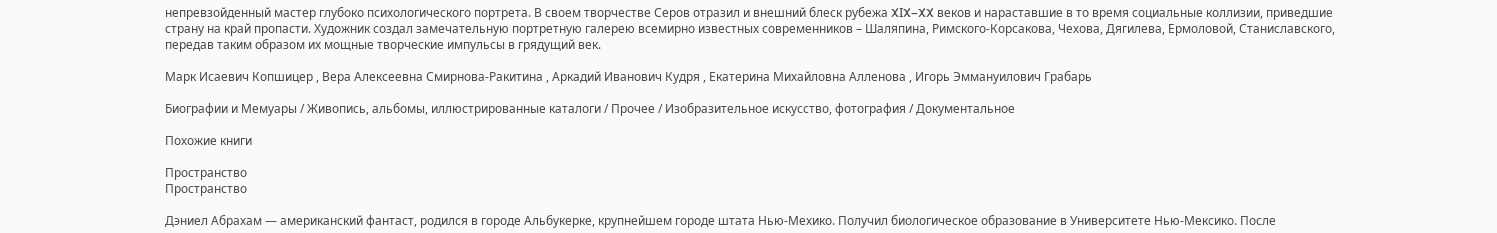непревзойденный мастер глубоко психологического портрета. В своем творчестве Серов отразил и внешний блеск рубежа XIX–XX веков и нараставшие в то время социальные коллизии, приведшие страну на край пропасти. Художник создал замечательную портретную галерею всемирно известных современников – Шаляпина, Римского-Корсакова, Чехова, Дягилева, Ермоловой, Станиславского, передав таким образом их мощные творческие импульсы в грядущий век.

Марк Исаевич Копшицер , Вера Алексеевна Смирнова-Ракитина , Аркадий Иванович Кудря , Екатерина Михайловна Алленова , Игорь Эммануилович Грабарь

Биографии и Мемуары / Живопись, альбомы, иллюстрированные каталоги / Прочее / Изобразительное искусство, фотография / Документальное

Похожие книги

Пространство
Пространство

Дэниел Абрахам — американский фантаст, родился в городе Альбукерке, крупнейшем городе штата Нью-Мехико. Получил биологическое образование в Университете Нью-Мексико. После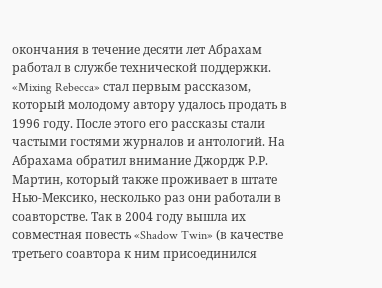окончания в течение десяти лет Абрахам работал в службе технической поддержки. «Mixing Rebecca» стал первым рассказом, который молодому автору удалось продать в 1996 году. После этого его рассказы стали частыми гостями журналов и антологий. На Абрахама обратил внимание Джордж Р.Р. Мартин, который также проживает в штате Нью-Мексико, несколько раз они работали в соавторстве. Так в 2004 году вышла их совместная повесть «Shadow Twin» (в качестве третьего соавтора к ним присоединился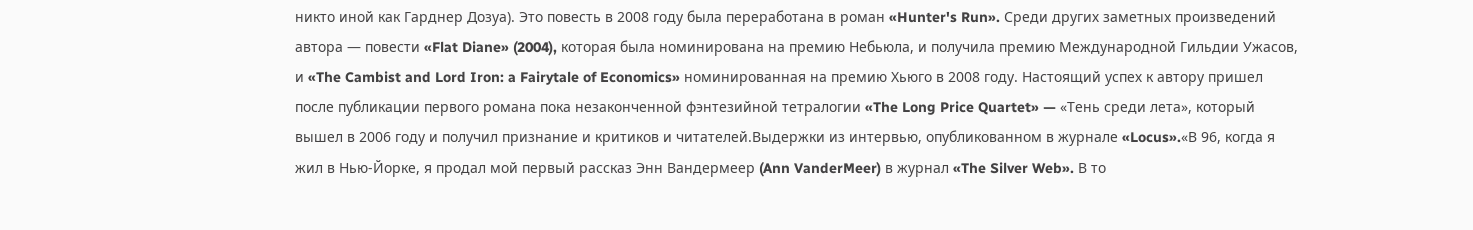никто иной как Гарднер Дозуа). Это повесть в 2008 году была переработана в роман «Hunter's Run». Среди других заметных произведений автора — повести «Flat Diane» (2004), которая была номинирована на премию Небьюла, и получила премию Международной Гильдии Ужасов, и «The Cambist and Lord Iron: a Fairytale of Economics» номинированная на премию Хьюго в 2008 году. Настоящий успех к автору пришел после публикации первого романа пока незаконченной фэнтезийной тетралогии «The Long Price Quartet» — «Тень среди лета», который вышел в 2006 году и получил признание и критиков и читателей.Выдержки из интервью, опубликованном в журнале «Locus».«В 96, когда я жил в Нью-Йорке, я продал мой первый рассказ Энн Вандермеер (Ann VanderMeer) в журнал «The Silver Web». В то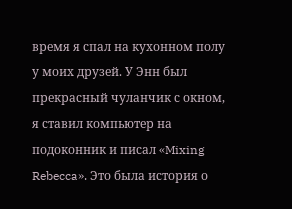время я спал на кухонном полу у моих друзей. У Энн был прекрасный чуланчик с окном, я ставил компьютер на подоконник и писал «Mixing Rebecca». Это была история о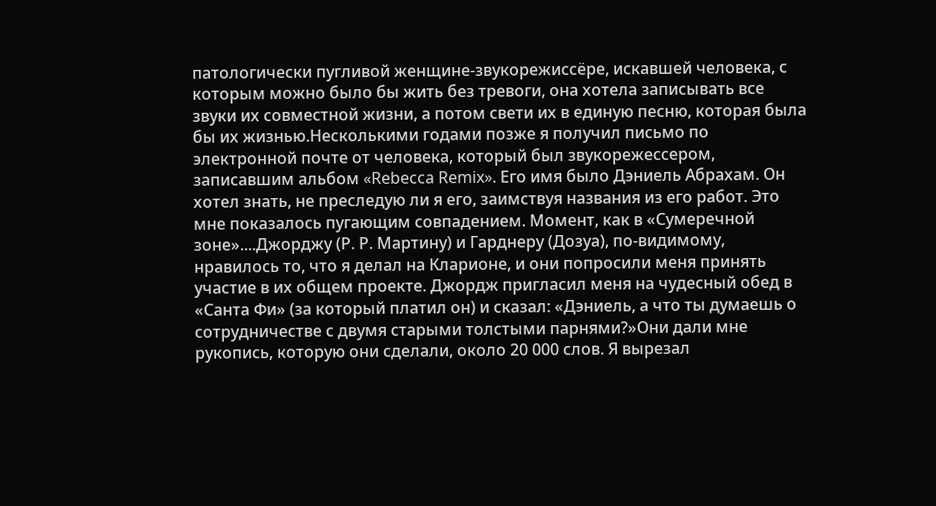патологически пугливой женщине-звукорежиссёре, искавшей человека, с которым можно было бы жить без тревоги, она хотела записывать все звуки их совместной жизни, а потом свети их в единую песню, которая была бы их жизнью.Несколькими годами позже я получил письмо по электронной почте от человека, который был звукорежессером, записавшим альбом «Rebecca Remix». Его имя было Дэниель Абрахам. Он хотел знать, не преследую ли я его, заимствуя названия из его работ. Это мне показалось пугающим совпадением. Момент, как в «Сумеречной зоне»....Джорджу (Р. Р. Мартину) и Гарднеру (Дозуа), по-видимому, нравилось то, что я делал на Кларионе, и они попросили меня принять участие в их общем проекте. Джордж пригласил меня на чудесный обед в «Санта Фи» (за который платил он) и сказал: «Дэниель, а что ты думаешь о сотрудничестве с двумя старыми толстыми парнями?»Они дали мне рукопись, которую они сделали, около 20 000 слов. Я вырезал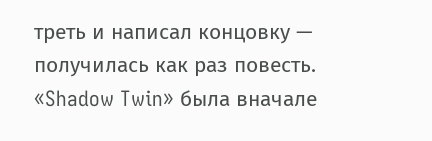треть и написал концовку — получилась как раз повесть. «Shadow Twin» была вначале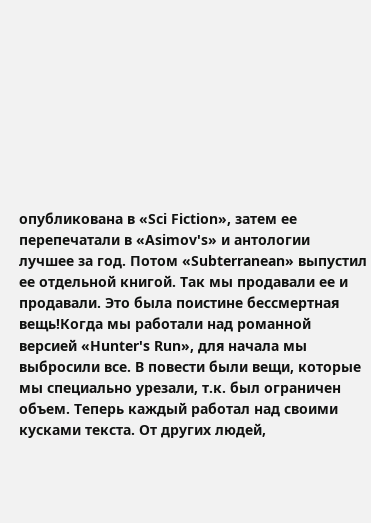опубликована в «Sci Fiction», затем ее перепечатали в «Asimov's» и антологии лучшее за год. Потом «Subterranean» выпустил ее отдельной книгой. Так мы продавали ее и продавали. Это была поистине бессмертная вещь!Когда мы работали над романной версией «Hunter's Run», для начала мы выбросили все. В повести были вещи, которые мы специально урезали, т.к. был ограничен объем. Теперь каждый работал над своими кусками текста. От других людей,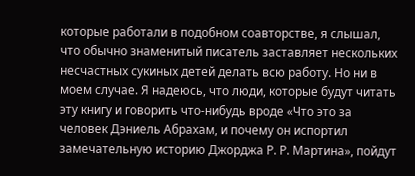которые работали в подобном соавторстве, я слышал, что обычно знаменитый писатель заставляет нескольких несчастных сукиных детей делать всю работу. Но ни в моем случае. Я надеюсь, что люди, которые будут читать эту книгу и говорить что-нибудь вроде «Что это за человек Дэниель Абрахам, и почему он испортил замечательную историю Джорджа Р. Р. Мартина», пойдут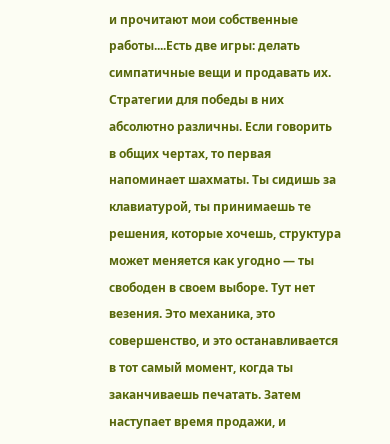и прочитают мои собственные работы....Есть две игры: делать симпатичные вещи и продавать их. Стратегии для победы в них абсолютно различны. Если говорить в общих чертах, то первая напоминает шахматы. Ты сидишь за клавиатурой, ты принимаешь те решения, которые хочешь, структура может меняется как угодно — ты свободен в своем выборе. Тут нет везения. Это механика, это совершенство, и это останавливается в тот самый момент, когда ты заканчиваешь печатать. Затем наступает время продажи, и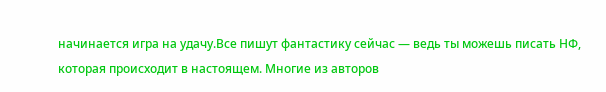начинается игра на удачу.Все пишут фантастику сейчас — ведь ты можешь писать НФ, которая происходит в настоящем. Многие из авторов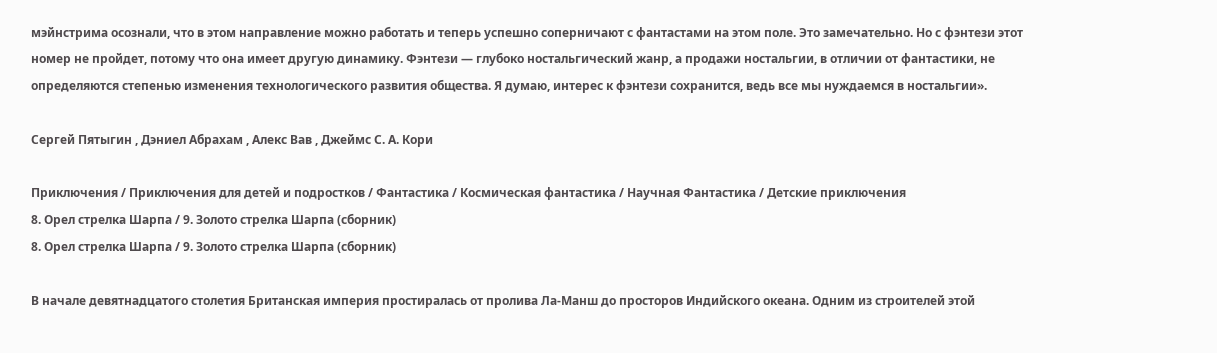мэйнстрима осознали, что в этом направление можно работать и теперь успешно соперничают с фантастами на этом поле. Это замечательно. Но с фэнтези этот номер не пройдет, потому что она имеет другую динамику. Фэнтези — глубоко ностальгический жанр, а продажи ностальгии, в отличии от фантастики, не определяются степенью изменения технологического развития общества. Я думаю, интерес к фэнтези сохранится, ведь все мы нуждаемся в ностальгии».

Сергей Пятыгин , Дэниел Абрахам , Алекс Вав , Джеймс С. А. Кори

Приключения / Приключения для детей и подростков / Фантастика / Космическая фантастика / Научная Фантастика / Детские приключения
8. Орел стрелка Шарпа / 9. Золото стрелка Шарпа (сборник)
8. Орел стрелка Шарпа / 9. Золото стрелка Шарпа (сборник)

В начале девятнадцатого столетия Британская империя простиралась от пролива Ла-Манш до просторов Индийского океана. Одним из строителей этой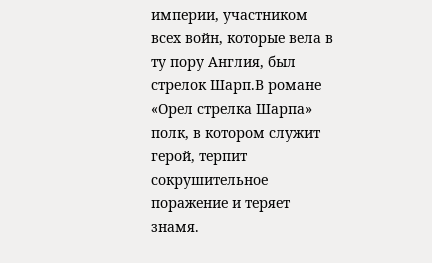империи, участником всех войн, которые вела в ту пору Англия, был стрелок Шарп.В романе «Орел стрелка Шарпа» полк, в котором служит герой, терпит сокрушительное поражение и теряет знамя.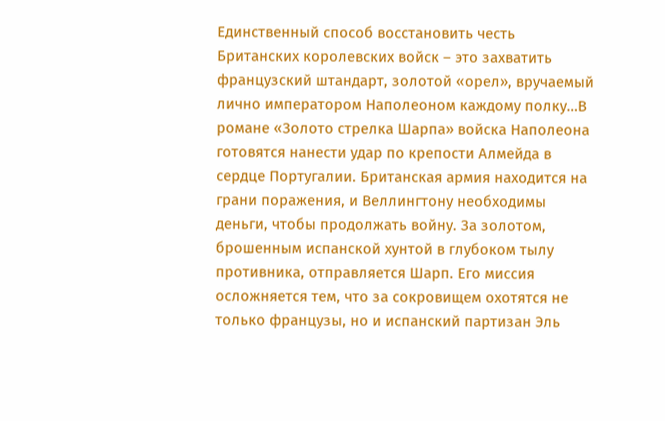Единственный способ восстановить честь Британских королевских войск – это захватить французский штандарт, золотой «орел», вручаемый лично императором Наполеоном каждому полку…В романе «Золото стрелка Шарпа» войска Наполеона готовятся нанести удар по крепости Алмейда в сердце Португалии. Британская армия находится на грани поражения, и Веллингтону необходимы деньги, чтобы продолжать войну. За золотом, брошенным испанской хунтой в глубоком тылу противника, отправляется Шарп. Его миссия осложняется тем, что за сокровищем охотятся не только французы, но и испанский партизан Эль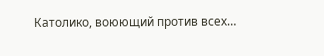Католико, воюющий против всех…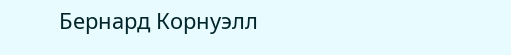Бернард Корнуэлл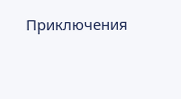Приключения